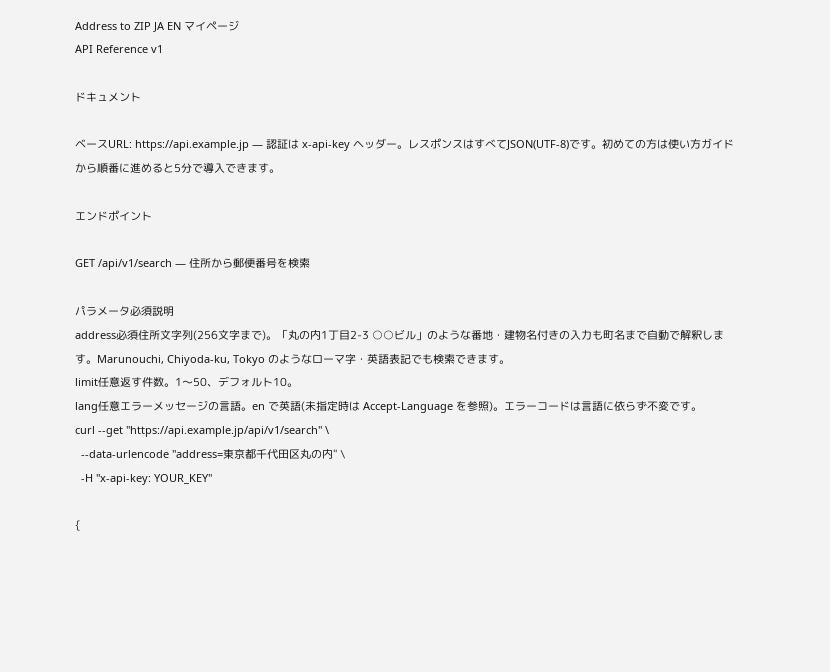Address to ZIP JA EN マイページ
API Reference v1

ドキュメント

ベースURL: https://api.example.jp — 認証は x-api-key ヘッダー。レスポンスはすべてJSON(UTF-8)です。初めての方は使い方ガイドから順番に進めると5分で導入できます。

エンドポイント

GET /api/v1/search — 住所から郵便番号を検索

パラメータ必須説明
address必須住所文字列(256文字まで)。「丸の内1丁目2-3 ○○ビル」のような番地・建物名付きの入力も町名まで自動で解釈します。Marunouchi, Chiyoda-ku, Tokyo のようなローマ字・英語表記でも検索できます。
limit任意返す件数。1〜50、デフォルト10。
lang任意エラーメッセージの言語。en で英語(未指定時は Accept-Language を参照)。エラーコードは言語に依らず不変です。
curl --get "https://api.example.jp/api/v1/search" \
  --data-urlencode "address=東京都千代田区丸の内" \
  -H "x-api-key: YOUR_KEY"

{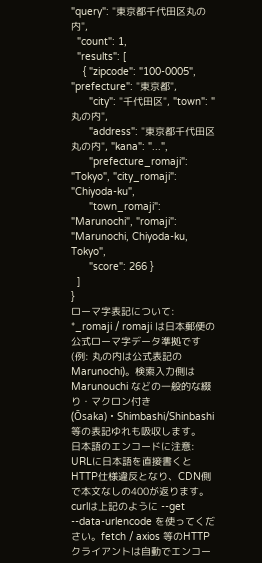"query": "東京都千代田区丸の内",
  "count": 1,
  "results": [
    { "zipcode": "100-0005", "prefecture": "東京都",
      "city": "千代田区", "town": "丸の内",
      "address": "東京都千代田区丸の内", "kana": "...",
      "prefecture_romaji": "Tokyo", "city_romaji": "Chiyoda-ku",
      "town_romaji": "Marunochi", "romaji": "Marunochi, Chiyoda-ku, Tokyo",
      "score": 266 }
  ]
}
ローマ字表記について: *_romaji / romaji は日本郵便の公式ローマ字データ準拠です(例: 丸の内は公式表記の Marunochi)。検索入力側は Marunouchi などの一般的な綴り・マクロン付き(Ōsaka)・Shimbashi/Shinbashi 等の表記ゆれも吸収します。
日本語のエンコードに注意: URLに日本語を直接書くとHTTP仕様違反となり、CDN側で本文なしの400が返ります。curlは上記のように --get --data-urlencode を使ってください。fetch / axios 等のHTTPクライアントは自動でエンコー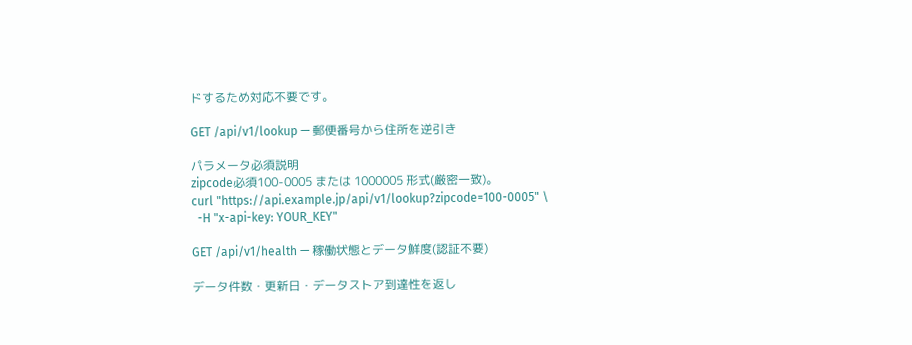ドするため対応不要です。

GET /api/v1/lookup — 郵便番号から住所を逆引き

パラメータ必須説明
zipcode必須100-0005 または 1000005 形式(厳密一致)。
curl "https://api.example.jp/api/v1/lookup?zipcode=100-0005" \
  -H "x-api-key: YOUR_KEY"

GET /api/v1/health — 稼働状態とデータ鮮度(認証不要)

データ件数・更新日・データストア到達性を返し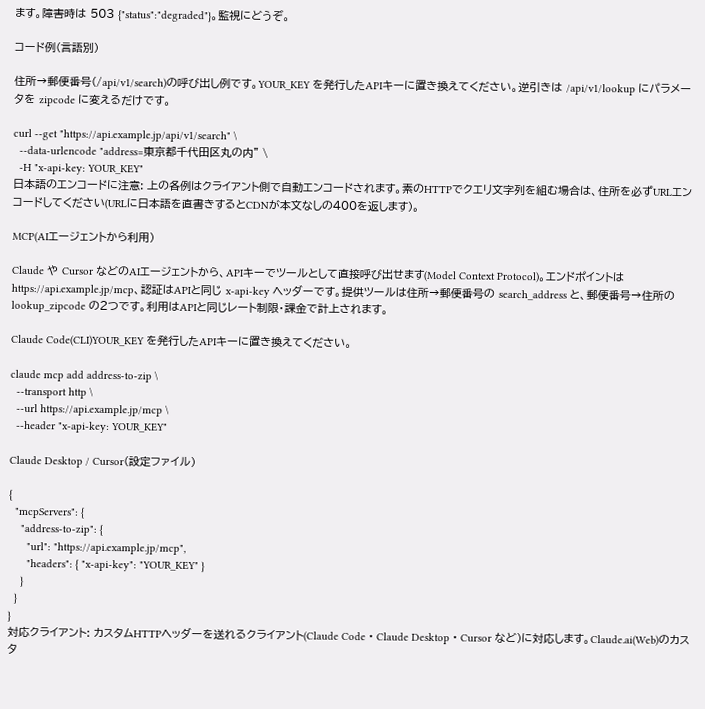ます。障害時は 503 {"status":"degraded"}。監視にどうぞ。

コード例(言語別)

住所→郵便番号(/api/v1/search)の呼び出し例です。YOUR_KEY を発行したAPIキーに置き換えてください。逆引きは /api/v1/lookup にパラメータを zipcode に変えるだけです。

curl --get "https://api.example.jp/api/v1/search" \
  --data-urlencode "address=東京都千代田区丸の内" \
  -H "x-api-key: YOUR_KEY"
日本語のエンコードに注意: 上の各例はクライアント側で自動エンコードされます。素のHTTPでクエリ文字列を組む場合は、住所を必ずURLエンコードしてください(URLに日本語を直書きするとCDNが本文なしの400を返します)。

MCP(AIエージェントから利用)

Claude や Cursor などのAIエージェントから、APIキーでツールとして直接呼び出せます(Model Context Protocol)。エンドポイントは https://api.example.jp/mcp、認証はAPIと同じ x-api-key ヘッダーです。提供ツールは住所→郵便番号の search_address と、郵便番号→住所の lookup_zipcode の2つです。利用はAPIと同じレート制限・課金で計上されます。

Claude Code(CLI)YOUR_KEY を発行したAPIキーに置き換えてください。

claude mcp add address-to-zip \
  --transport http \
  --url https://api.example.jp/mcp \
  --header "x-api-key: YOUR_KEY"

Claude Desktop / Cursor(設定ファイル)

{
  "mcpServers": {
    "address-to-zip": {
      "url": "https://api.example.jp/mcp",
      "headers": { "x-api-key": "YOUR_KEY" }
    }
  }
}
対応クライアント: カスタムHTTPヘッダーを送れるクライアント(Claude Code・Claude Desktop・Cursor など)に対応します。Claude.ai(Web)のカスタ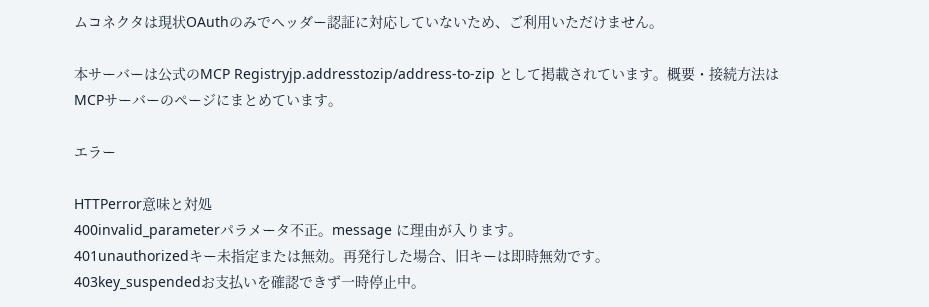ムコネクタは現状OAuthのみでヘッダー認証に対応していないため、ご利用いただけません。

本サーバーは公式のMCP Registryjp.addresstozip/address-to-zip として掲載されています。概要・接続方法はMCPサーバーのページにまとめています。

エラー

HTTPerror意味と対処
400invalid_parameterパラメータ不正。message に理由が入ります。
401unauthorizedキー未指定または無効。再発行した場合、旧キーは即時無効です。
403key_suspendedお支払いを確認できず一時停止中。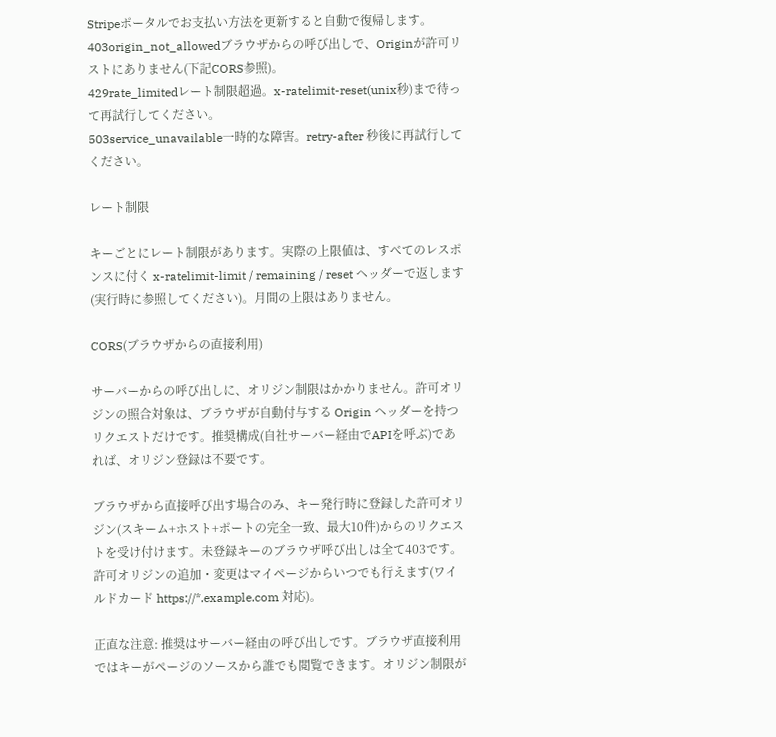Stripeポータルでお支払い方法を更新すると自動で復帰します。
403origin_not_allowedブラウザからの呼び出しで、Originが許可リストにありません(下記CORS参照)。
429rate_limitedレート制限超過。x-ratelimit-reset(unix秒)まで待って再試行してください。
503service_unavailable一時的な障害。retry-after 秒後に再試行してください。

レート制限

キーごとにレート制限があります。実際の上限値は、すべてのレスポンスに付く x-ratelimit-limit / remaining / reset ヘッダーで返します(実行時に参照してください)。月間の上限はありません。

CORS(ブラウザからの直接利用)

サーバーからの呼び出しに、オリジン制限はかかりません。許可オリジンの照合対象は、ブラウザが自動付与する Origin ヘッダーを持つリクエストだけです。推奨構成(自社サーバー経由でAPIを呼ぶ)であれば、オリジン登録は不要です。

ブラウザから直接呼び出す場合のみ、キー発行時に登録した許可オリジン(スキーム+ホスト+ポートの完全一致、最大10件)からのリクエストを受け付けます。未登録キーのブラウザ呼び出しは全て403です。許可オリジンの追加・変更はマイページからいつでも行えます(ワイルドカード https://*.example.com 対応)。

正直な注意: 推奨はサーバー経由の呼び出しです。ブラウザ直接利用ではキーがページのソースから誰でも閲覧できます。オリジン制限が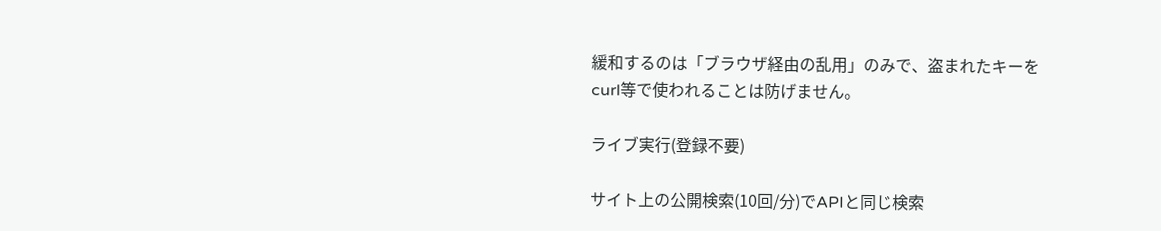緩和するのは「ブラウザ経由の乱用」のみで、盗まれたキーをcurl等で使われることは防げません。

ライブ実行(登録不要)

サイト上の公開検索(10回/分)でAPIと同じ検索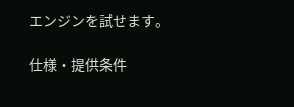エンジンを試せます。

仕様・提供条件